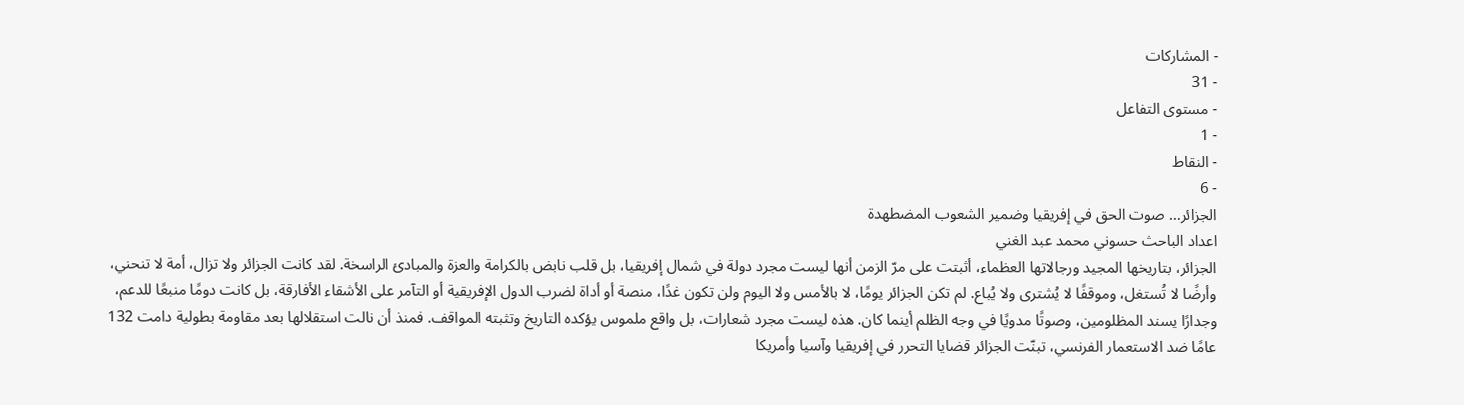- المشاركات
- 31
- مستوى التفاعل
- 1
- النقاط
- 6
الجزائر… صوت الحق في إفريقيا وضمير الشعوب المضطهدة
اعداد الباحث حسوني محمد عبد الغني
الجزائر، بتاريخها المجيد ورجالاتها العظماء، أثبتت على مرّ الزمن أنها ليست مجرد دولة في شمال إفريقيا، بل قلب نابض بالكرامة والعزة والمبادئ الراسخة. لقد كانت الجزائر ولا تزال، أمة لا تنحني، وأرضًا لا تُستغل، وموقفًا لا يُشترى ولا يُباع. لم تكن الجزائر يومًا، لا بالأمس ولا اليوم ولن تكون غدًا، منصة أو أداة لضرب الدول الإفريقية أو التآمر على الأشقاء الأفارقة، بل كانت دومًا منبعًا للدعم، وجدارًا يسند المظلومين، وصوتًا مدويًا في وجه الظلم أينما كان. هذه ليست مجرد شعارات، بل واقع ملموس يؤكده التاريخ وتثبته المواقف. فمنذ أن نالت استقلالها بعد مقاومة بطولية دامت 132 عامًا ضد الاستعمار الفرنسي، تبنّت الجزائر قضايا التحرر في إفريقيا وآسيا وأمريكا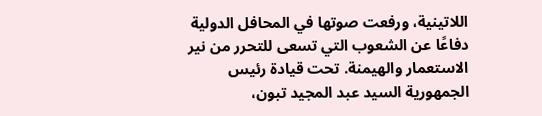اللاتينية، ورفعت صوتها في المحافل الدولية دفاعًا عن الشعوب التي تسعى للتحرر من نير الاستعمار والهيمنة. تحت قيادة رئيس الجمهورية السيد عبد المجيد تبون،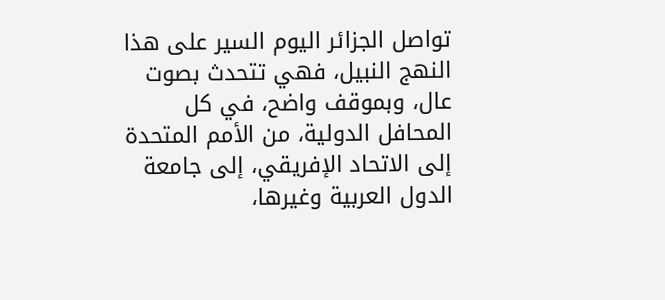تواصل الجزائر اليوم السير على هذا النهج النبيل، فهي تتحدث بصوت عال، وبموقف واضح، في كل المحافل الدولية، من الأمم المتحدة إلى الاتحاد الإفريقي، إلى جامعة الدول العربية وغيرها،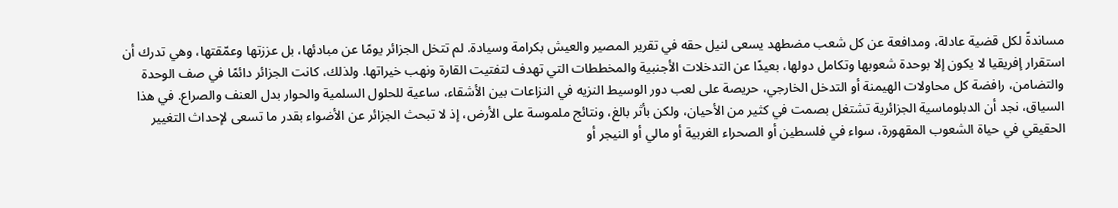مساندةً لكل قضية عادلة، ومدافعة عن كل شعب مضطهد يسعى لنيل حقه في تقرير المصير والعيش بكرامة وسيادة. لم تتخل الجزائر يومًا عن مبادئها، بل عززتها وعمّقتها، وهي تدرك أن استقرار إفريقيا لا يكون إلا بوحدة شعوبها وتكامل دولها، بعيدًا عن التدخلات الأجنبية والمخططات التي تهدف لتفتيت القارة ونهب خيراتها. ولذلك، كانت الجزائر دائمًا في صف الوحدة والتضامن، رافضة كل محاولات الهيمنة أو التدخل الخارجي، حريصة على لعب دور الوسيط النزيه في النزاعات بين الأشقاء، ساعية للحلول السلمية والحوار بدل العنف والصراع. في هذا السياق، نجد أن الدبلوماسية الجزائرية تشتغل بصمت في كثير من الأحيان، ولكن بأثر بالغ، ونتائج ملموسة على الأرض، إذ لا تبحث الجزائر عن الأضواء بقدر ما تسعى لإحداث التغيير الحقيقي في حياة الشعوب المقهورة، سواء في فلسطين أو الصحراء الغربية أو مالي أو النيجر أو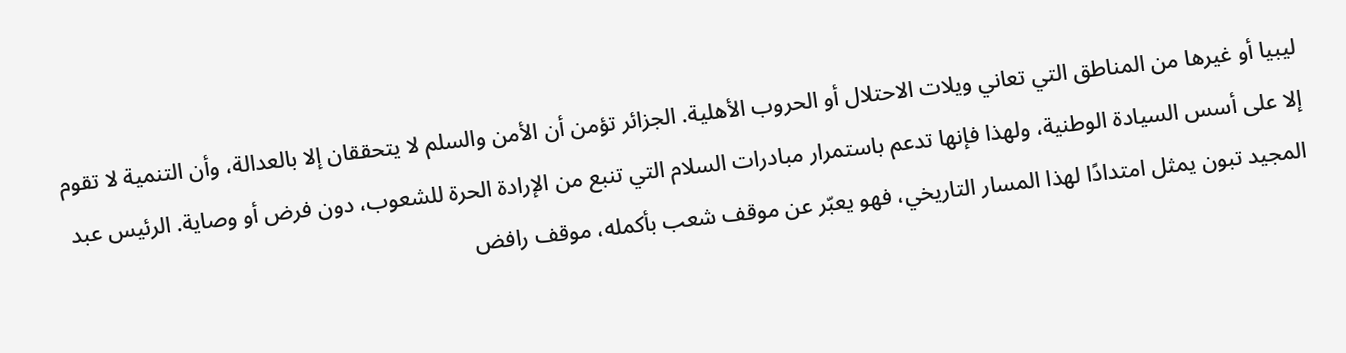ليبيا أو غيرها من المناطق التي تعاني ويلات الاحتلال أو الحروب الأهلية. الجزائر تؤمن أن الأمن والسلم لا يتحققان إلا بالعدالة، وأن التنمية لا تقوم إلا على أسس السيادة الوطنية، ولهذا فإنها تدعم باستمرار مبادرات السلام التي تنبع من الإرادة الحرة للشعوب، دون فرض أو وصاية. الرئيس عبد المجيد تبون يمثل امتدادًا لهذا المسار التاريخي، فهو يعبّر عن موقف شعب بأكمله، موقف رافض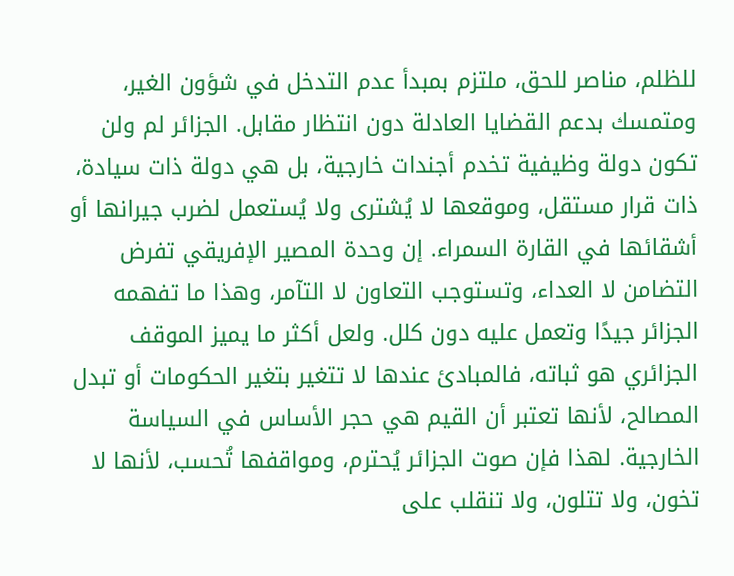للظلم، مناصر للحق، ملتزم بمبدأ عدم التدخل في شؤون الغير، ومتمسك بدعم القضايا العادلة دون انتظار مقابل. الجزائر لم ولن تكون دولة وظيفية تخدم أجندات خارجية، بل هي دولة ذات سيادة، ذات قرار مستقل، وموقعها لا يُشترى ولا يُستعمل لضرب جيرانها أو أشقائها في القارة السمراء. إن وحدة المصير الإفريقي تفرض التضامن لا العداء، وتستوجب التعاون لا التآمر، وهذا ما تفهمه الجزائر جيدًا وتعمل عليه دون كلل. ولعل أكثر ما يميز الموقف الجزائري هو ثباته، فالمبادئ عندها لا تتغير بتغير الحكومات أو تبدل المصالح، لأنها تعتبر أن القيم هي حجر الأساس في السياسة الخارجية. لهذا فإن صوت الجزائر يُحترم، ومواقفها تُحسب، لأنها لا تخون، ولا تتلون، ولا تنقلب على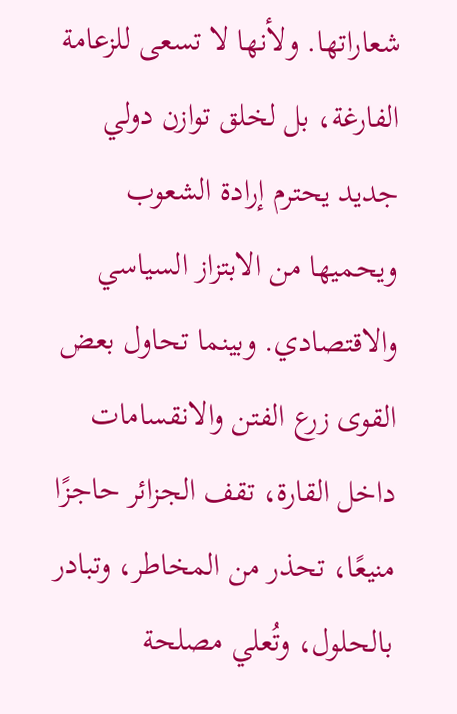شعاراتها. ولأنها لا تسعى للزعامة الفارغة، بل لخلق توازن دولي جديد يحترم إرادة الشعوب ويحميها من الابتزاز السياسي والاقتصادي. وبينما تحاول بعض القوى زرع الفتن والانقسامات داخل القارة، تقف الجزائر حاجزًا منيعًا، تحذر من المخاطر، وتبادر بالحلول، وتُعلي مصلحة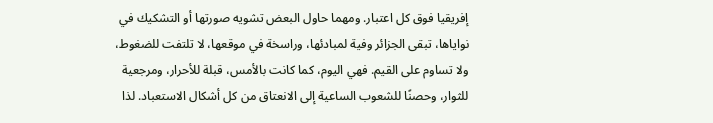إفريقيا فوق كل اعتبار. ومهما حاول البعض تشويه صورتها أو التشكيك في نواياها، تبقى الجزائر وفية لمبادئها، وراسخة في موقعها، لا تلتفت للضغوط، ولا تساوم على القيم. فهي اليوم، كما كانت بالأمس، قبلة للأحرار، ومرجعية للثوار، وحصنًا للشعوب الساعية إلى الانعتاق من كل أشكال الاستعباد. لذا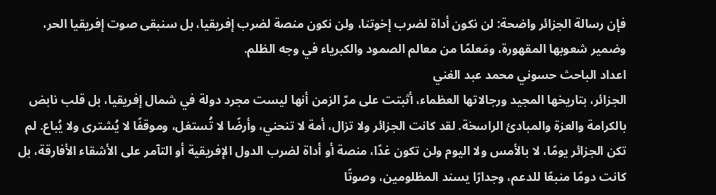فإن رسالة الجزائر واضحة: لن نكون أداة لضرب إخوتنا، ولن نكون منصة لضرب إفريقيا، بل سنبقى صوت إفريقيا الحر، وضمير شعوبها المقهورة، ومَعلمًا من معالم الصمود والكبرياء في وجه الظلم.
اعداد الباحث حسوني محمد عبد الغني
الجزائر، بتاريخها المجيد ورجالاتها العظماء، أثبتت على مرّ الزمن أنها ليست مجرد دولة في شمال إفريقيا، بل قلب نابض بالكرامة والعزة والمبادئ الراسخة. لقد كانت الجزائر ولا تزال، أمة لا تنحني، وأرضًا لا تُستغل، وموقفًا لا يُشترى ولا يُباع. لم تكن الجزائر يومًا، لا بالأمس ولا اليوم ولن تكون غدًا، منصة أو أداة لضرب الدول الإفريقية أو التآمر على الأشقاء الأفارقة، بل كانت دومًا منبعًا للدعم، وجدارًا يسند المظلومين، وصوتًا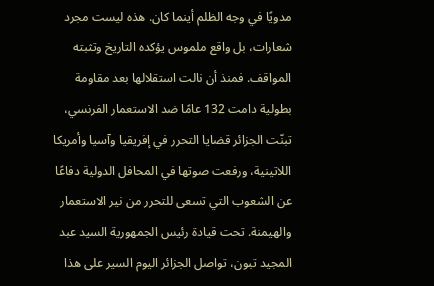مدويًا في وجه الظلم أينما كان. هذه ليست مجرد شعارات، بل واقع ملموس يؤكده التاريخ وتثبته المواقف. فمنذ أن نالت استقلالها بعد مقاومة بطولية دامت 132 عامًا ضد الاستعمار الفرنسي، تبنّت الجزائر قضايا التحرر في إفريقيا وآسيا وأمريكا اللاتينية، ورفعت صوتها في المحافل الدولية دفاعًا عن الشعوب التي تسعى للتحرر من نير الاستعمار والهيمنة. تحت قيادة رئيس الجمهورية السيد عبد المجيد تبون، تواصل الجزائر اليوم السير على هذا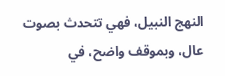النهج النبيل، فهي تتحدث بصوت عال، وبموقف واضح، في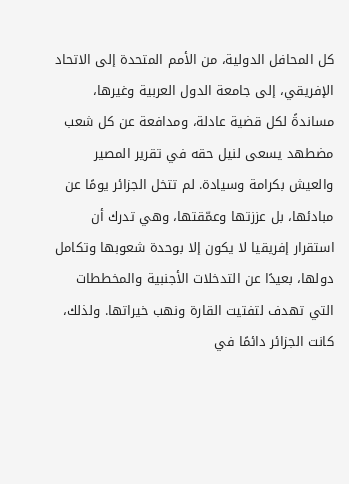كل المحافل الدولية، من الأمم المتحدة إلى الاتحاد الإفريقي، إلى جامعة الدول العربية وغيرها، مساندةً لكل قضية عادلة، ومدافعة عن كل شعب مضطهد يسعى لنيل حقه في تقرير المصير والعيش بكرامة وسيادة. لم تتخل الجزائر يومًا عن مبادئها، بل عززتها وعمّقتها، وهي تدرك أن استقرار إفريقيا لا يكون إلا بوحدة شعوبها وتكامل دولها، بعيدًا عن التدخلات الأجنبية والمخططات التي تهدف لتفتيت القارة ونهب خيراتها. ولذلك، كانت الجزائر دائمًا في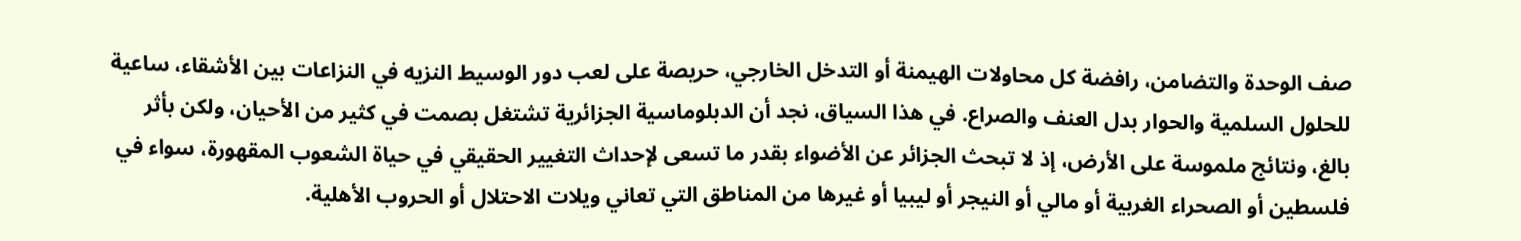صف الوحدة والتضامن، رافضة كل محاولات الهيمنة أو التدخل الخارجي، حريصة على لعب دور الوسيط النزيه في النزاعات بين الأشقاء، ساعية للحلول السلمية والحوار بدل العنف والصراع. في هذا السياق، نجد أن الدبلوماسية الجزائرية تشتغل بصمت في كثير من الأحيان، ولكن بأثر بالغ، ونتائج ملموسة على الأرض، إذ لا تبحث الجزائر عن الأضواء بقدر ما تسعى لإحداث التغيير الحقيقي في حياة الشعوب المقهورة، سواء في فلسطين أو الصحراء الغربية أو مالي أو النيجر أو ليبيا أو غيرها من المناطق التي تعاني ويلات الاحتلال أو الحروب الأهلية.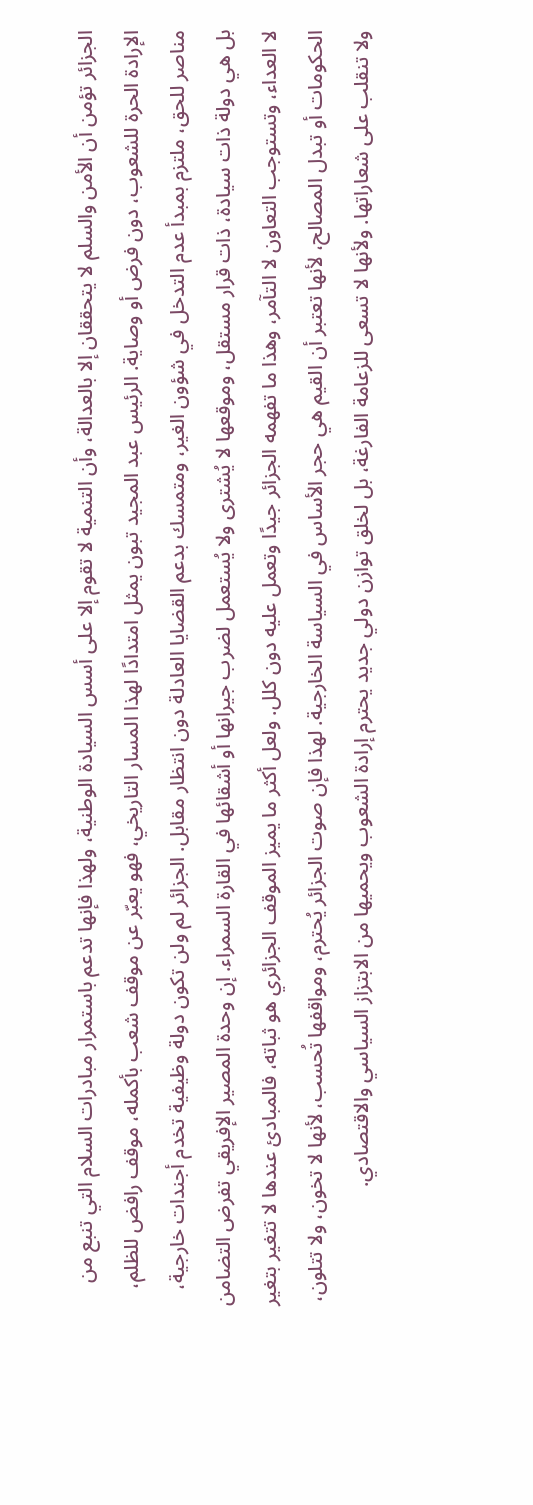الجزائر تؤمن أن الأمن والسلم لا يتحققان إلا بالعدالة، وأن التنمية لا تقوم إلا على أسس السيادة الوطنية، ولهذا فإنها تدعم باستمرار مبادرات السلام التي تنبع من الإرادة الحرة للشعوب، دون فرض أو وصاية. الرئيس عبد المجيد تبون يمثل امتدادًا لهذا المسار التاريخي، فهو يعبّر عن موقف شعب بأكمله، موقف رافض للظلم، مناصر للحق، ملتزم بمبدأ عدم التدخل في شؤون الغير، ومتمسك بدعم القضايا العادلة دون انتظار مقابل. الجزائر لم ولن تكون دولة وظيفية تخدم أجندات خارجية، بل هي دولة ذات سيادة، ذات قرار مستقل، وموقعها لا يُشترى ولا يُستعمل لضرب جيرانها أو أشقائها في القارة السمراء. إن وحدة المصير الإفريقي تفرض التضامن لا العداء، وتستوجب التعاون لا التآمر، وهذا ما تفهمه الجزائر جيدًا وتعمل عليه دون كلل. ولعل أكثر ما يميز الموقف الجزائري هو ثباته، فالمبادئ عندها لا تتغير بتغير الحكومات أو تبدل المصالح، لأنها تعتبر أن القيم هي حجر الأساس في السياسة الخارجية. لهذا فإن صوت الجزائر يُحترم، ومواقفها تُحسب، لأنها لا تخون، ولا تتلون، ولا تنقلب على شعاراتها. ولأنها لا تسعى للزعامة الفارغة، بل لخلق توازن دولي جديد يحترم إرادة الشعوب ويحميها من الابتزاز السياسي والاقتصادي.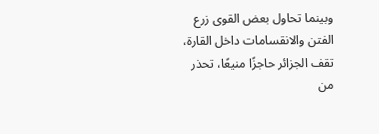وبينما تحاول بعض القوى زرع الفتن والانقسامات داخل القارة، تقف الجزائر حاجزًا منيعًا، تحذر من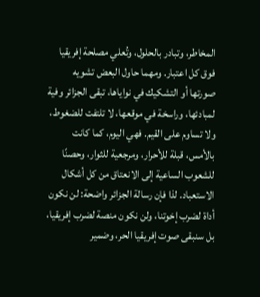المخاطر، وتبادر بالحلول، وتُعلي مصلحة إفريقيا فوق كل اعتبار. ومهما حاول البعض تشويه صورتها أو التشكيك في نواياها، تبقى الجزائر وفية لمبادئها، وراسخة في موقعها، لا تلتفت للضغوط، ولا تساوم على القيم. فهي اليوم، كما كانت بالأمس، قبلة للأحرار، ومرجعية للثوار، وحصنًا للشعوب الساعية إلى الانعتاق من كل أشكال الاستعباد. لذا فإن رسالة الجزائر واضحة: لن نكون أداة لضرب إخوتنا، ولن نكون منصة لضرب إفريقيا، بل سنبقى صوت إفريقيا الحر، وضمير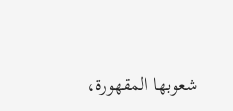شعوبها المقهورة،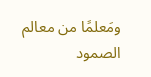ومَعلمًا من معالم الصمود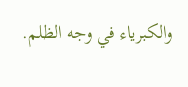والكبرياء في وجه الظلم.